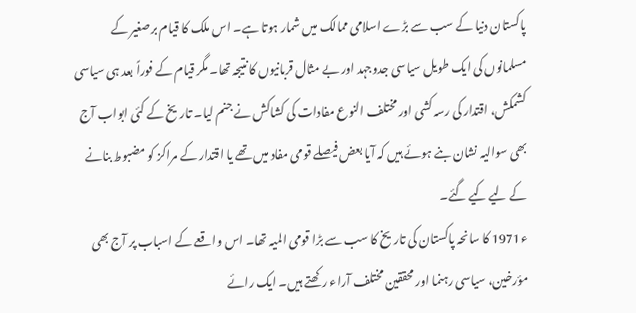پاکستان دنیا کے سب سے بڑے اسلامی ممالک میں شمار ہوتا ہے۔ اس ملک کا قیام برصغیر کے مسلمانوں کی ایک طویل سیاسی جدوجہد اور بے مثال قربانیوں کا نتیجہ تھا۔ مگر قیام کے فوراً بعد ہی سیاسی کشمکش، اقتدار کی رسہ کشی اور مختلف النوع مفادات کی کشاکش نے جنم لیا۔ تاریخ کے کئی ابواب آج بھی سوالیہ نشان بنے ہوئے ہیں کہ آیا بعض فیصلے قومی مفاد میں تھے یا اقتدار کے مراکز کو مضبوط بنانے کے لیے کیے گئے۔
ء1971 کا سانحہ پاکستان کی تاریخ کا سب سے بڑا قومی المیہ تھا۔ اس واقعے کے اسباب پر آج بھی مؤرخین، سیاسی رہنما اور محققین مختلف آراء رکھتے ہیں۔ ایک رائے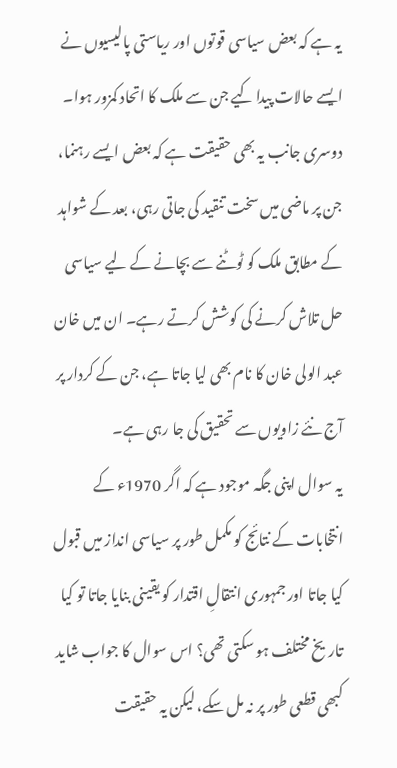یہ ہے کہ بعض سیاسی قوتوں اور ریاستی پالیسیوں نے ایسے حالات پیدا کیے جن سے ملک کا اتحاد کمزور ہوا۔ دوسری جانب یہ بھی حقیقت ہے کہ بعض ایسے رہنما، جن پر ماضی میں سخت تنقید کی جاتی رہی، بعد کے شواہد کے مطابق ملک کو ٹوٹنے سے بچانے کے لیے سیاسی حل تلاش کرنے کی کوشش کرتے رہے۔ ان میں خان عبد الولی خان کا نام بھی لیا جاتا ہے، جن کے کردار پر آج نئے زاویوں سے تحقیق کی جا رہی ہے۔
یہ سوال اپنی جگہ موجود ہے کہ اگر 1970ء کے انتخابات کے نتائج کو مکمل طور پر سیاسی انداز میں قبول کیا جاتا اور جمہوری انتقالِ اقتدار کو یقینی بنایا جاتا تو کیا تاریخ مختلف ہو سکتی تھی؟ اس سوال کا جواب شاید کبھی قطعی طور پر نہ مل سکے، لیکن یہ حقیقت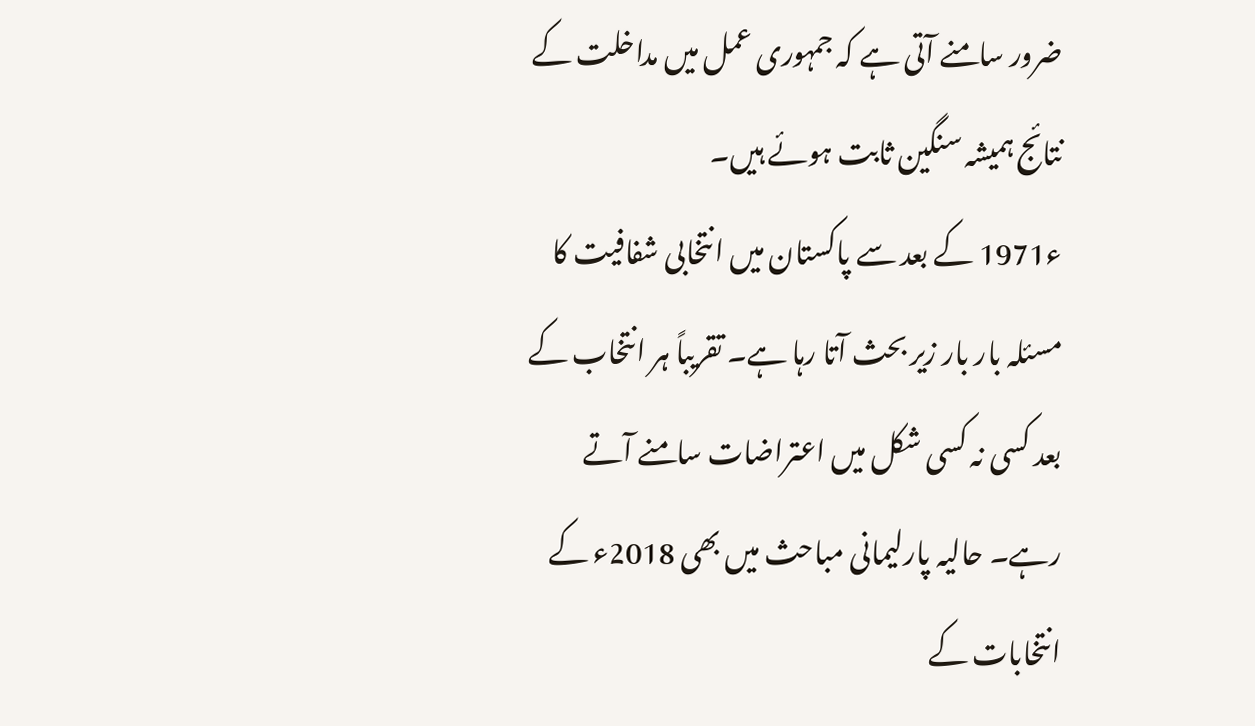ضرور سامنے آتی ہے کہ جمہوری عمل میں مداخلت کے نتائج ہمیشہ سنگین ثابت ہوئے ہیں۔
ء1971 کے بعد سے پاکستان میں انتخابی شفافیت کا مسئلہ بار بار زیر بحث آتا رہا ہے۔ تقریباً ہر انتخاب کے بعد کسی نہ کسی شکل میں اعتراضات سامنے آتے رہے۔ حالیہ پارلیمانی مباحث میں بھی 2018ء کے انتخابات کے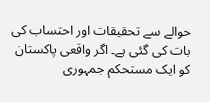حوالے سے تحقیقات اور احتساب کی بات کی گئی ہے۔ اگر واقعی پاکستان کو ایک مستحکم جمہوری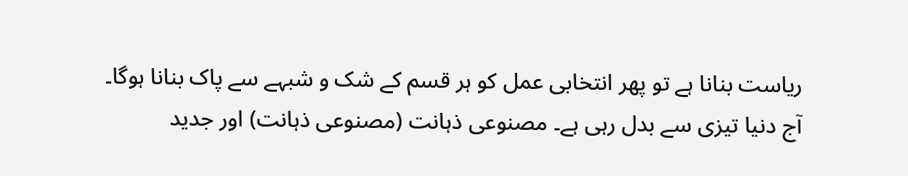ریاست بنانا ہے تو پھر انتخابی عمل کو ہر قسم کے شک و شبہے سے پاک بنانا ہوگا۔
آج دنیا تیزی سے بدل رہی ہے۔ مصنوعی ذہانت (مصنوعی ذہانت) اور جدید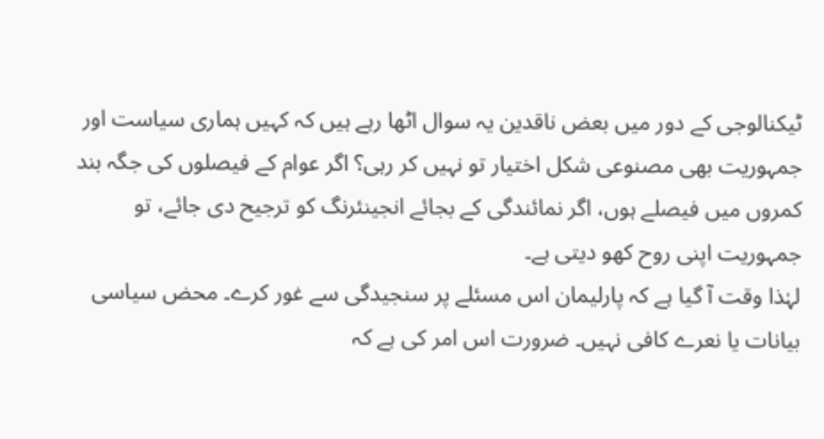ٹیکنالوجی کے دور میں بعض ناقدین یہ سوال اٹھا رہے ہیں کہ کہیں ہماری سیاست اور جمہوریت بھی مصنوعی شکل اختیار تو نہیں کر رہی؟ اگر عوام کے فیصلوں کی جگہ بند کمروں میں فیصلے ہوں، اگر نمائندگی کے بجائے انجینئرنگ کو ترجیح دی جائے، تو جمہوریت اپنی روح کھو دیتی ہے۔
لہٰذا وقت آ گیا ہے کہ پارلیمان اس مسئلے پر سنجیدگی سے غور کرے۔ محض سیاسی بیانات یا نعرے کافی نہیں۔ ضرورت اس امر کی ہے کہ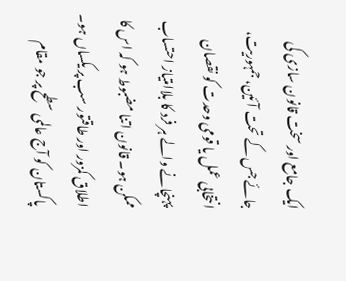ایک جامع اور سخت قانون سازی کی جائے جس کے تحت آئین، جمہوریت، انتخابی عمل یا قومی وحدت کو نقصان پہنچانے والے ہر فرد کا بلاامتیاز احتساب ممکن ہو۔ قانون اتنا مضبوط ہو کہ اس کا اطلاق کمزور اور طاقتور سب پر یکساں ہو۔
پاکستان کو آج عالمی سطح پر جو مقام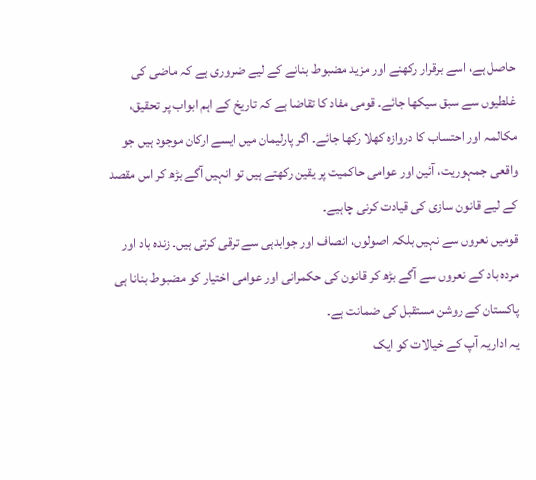حاصل ہے، اسے برقرار رکھنے اور مزید مضبوط بنانے کے لیے ضروری ہے کہ ماضی کی غلطیوں سے سبق سیکھا جائے۔ قومی مفاد کا تقاضا ہے کہ تاریخ کے اہم ابواب پر تحقیق، مکالمہ اور احتساب کا دروازہ کھلا رکھا جائے۔ اگر پارلیمان میں ایسے ارکان موجود ہیں جو واقعی جمہوریت، آئین اور عوامی حاکمیت پر یقین رکھتے ہیں تو انہیں آگے بڑھ کر اس مقصد کے لیے قانون سازی کی قیادت کرنی چاہیے۔
قومیں نعروں سے نہیں بلکہ اصولوں، انصاف اور جوابدہی سے ترقی کرتی ہیں۔ زندہ باد اور مردہ باد کے نعروں سے آگے بڑھ کر قانون کی حکمرانی اور عوامی اختیار کو مضبوط بنانا ہی پاکستان کے روشن مستقبل کی ضمانت ہے۔
یہ اداریہ آپ کے خیالات کو ایک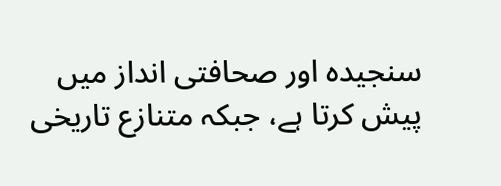سنجیدہ اور صحافتی انداز میں پیش کرتا ہے، جبکہ متنازع تاریخی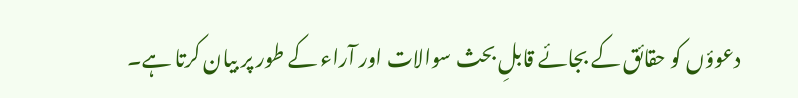دعوؤں کو حقائق کے بجائے قابلِ بحث سوالات اور آراء کے طور پر بیان کرتا ہے۔